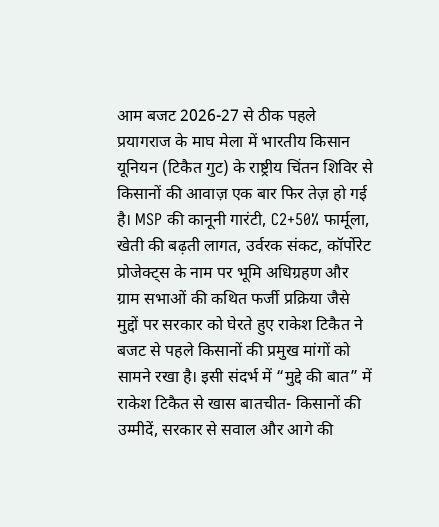आम बजट 2026-27 से ठीक पहले प्रयागराज के माघ मेला में भारतीय किसान यूनियन (टिकैत गुट) के राष्ट्रीय चिंतन शिविर से किसानों की आवाज़ एक बार फिर तेज़ हो गई है। MSP की कानूनी गारंटी, C2+50% फार्मूला, खेती की बढ़ती लागत, उर्वरक संकट, कॉर्पोरेट प्रोजेक्ट्स के नाम पर भूमि अधिग्रहण और ग्राम सभाओं की कथित फर्जी प्रक्रिया जैसे मुद्दों पर सरकार को घेरते हुए राकेश टिकैत ने बजट से पहले किसानों की प्रमुख मांगों को सामने रखा है। इसी संदर्भ में “मुद्दे की बात” में राकेश टिकैत से खास बातचीत- किसानों की उम्मीदें, सरकार से सवाल और आगे की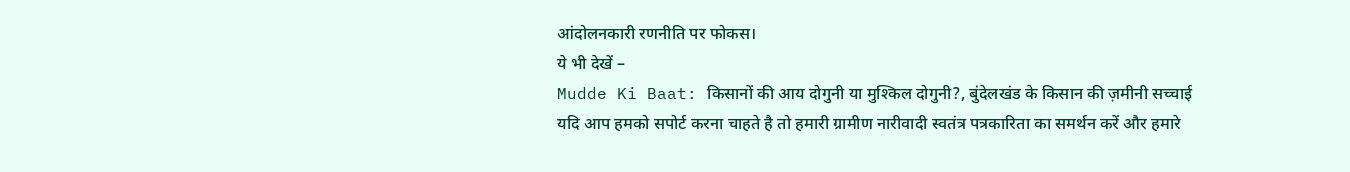आंदोलनकारी रणनीति पर फोकस।
ये भी देखें –
Mudde Ki Baat: किसानों की आय दोगुनी या मुश्किल दोगुनी?, बुंदेलखंड के किसान की ज़मीनी सच्चाई
यदि आप हमको सपोर्ट करना चाहते है तो हमारी ग्रामीण नारीवादी स्वतंत्र पत्रकारिता का समर्थन करें और हमारे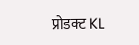प्रोडक्ट KL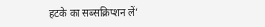हटके का सब्सक्रिप्शन लें’